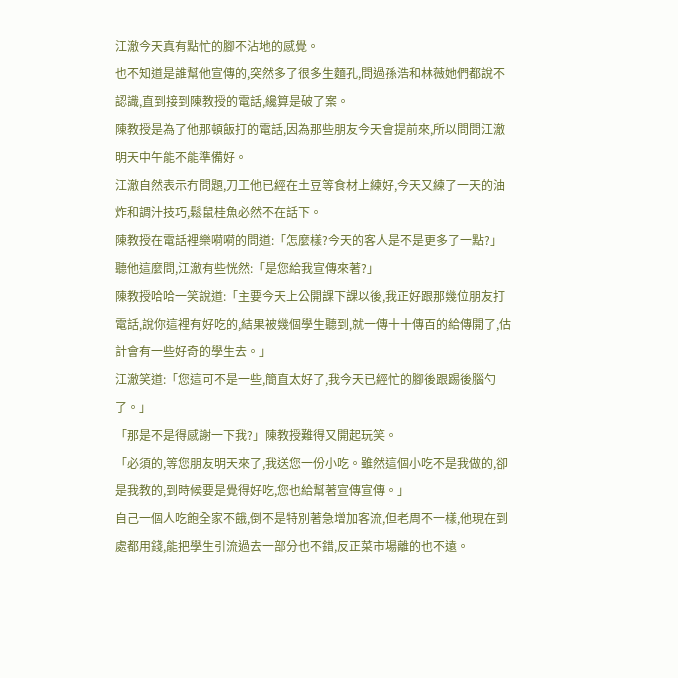江澈今天真有點忙的腳不沾地的感覺。
也不知道是誰幫他宣傳的,突然多了很多生麵孔,問過孫浩和林薇她們都說不認識,直到接到陳教授的電話,纔算是破了案。
陳教授是為了他那頓飯打的電話,因為那些朋友今天會提前來,所以問問江澈明天中午能不能準備好。
江澈自然表示冇問題,刀工他已經在土豆等食材上練好,今天又練了一天的油炸和調汁技巧,鬆鼠桂魚必然不在話下。
陳教授在電話裡樂嗬嗬的問道:「怎麼樣?今天的客人是不是更多了一點?」
聽他這麼問,江澈有些恍然:「是您給我宣傳來著?」
陳教授哈哈一笑說道:「主要今天上公開課下課以後,我正好跟那幾位朋友打電話,說你這裡有好吃的,結果被幾個學生聽到,就一傳十十傳百的給傳開了,估計會有一些好奇的學生去。」
江澈笑道:「您這可不是一些,簡直太好了,我今天已經忙的腳後跟踢後腦勺了。」
「那是不是得感謝一下我?」陳教授難得又開起玩笑。
「必須的,等您朋友明天來了,我送您一份小吃。雖然這個小吃不是我做的,卻是我教的,到時候要是覺得好吃,您也給幫著宣傳宣傳。」
自己一個人吃飽全家不餓,倒不是特別著急增加客流,但老周不一樣,他現在到處都用錢,能把學生引流過去一部分也不錯,反正菜市場離的也不遠。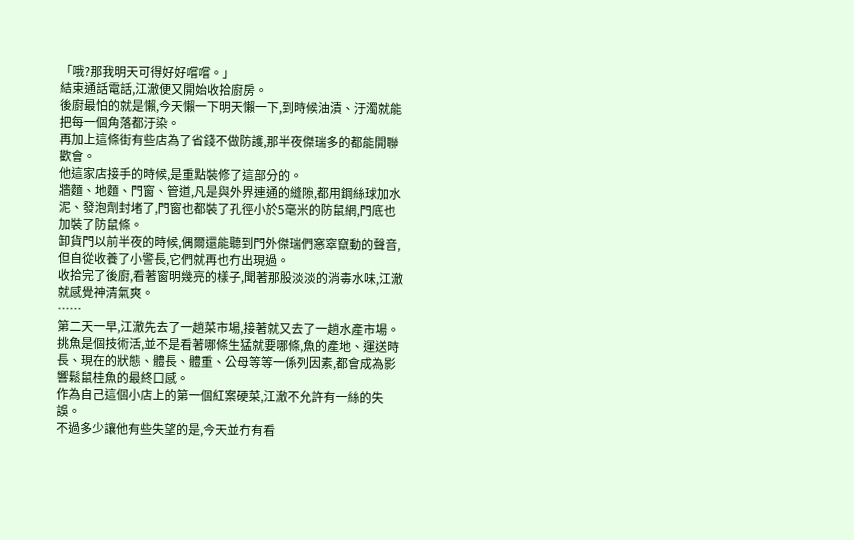「哦?那我明天可得好好嚐嚐。」
結束通話電話,江澈便又開始收拾廚房。
後廚最怕的就是懶,今天懶一下明天懶一下,到時候油漬、汙濁就能把每一個角落都汙染。
再加上這條街有些店為了省錢不做防護,那半夜傑瑞多的都能開聯歡會。
他這家店接手的時候,是重點裝修了這部分的。
牆麵、地麵、門窗、管道,凡是與外界連通的縫隙,都用鋼絲球加水泥、發泡劑封堵了,門窗也都裝了孔徑小於5毫米的防鼠網,門底也加裝了防鼠條。
卸貨門以前半夜的時候,偶爾還能聽到門外傑瑞們窸窣竄動的聲音,但自從收養了小警長,它們就再也冇出現過。
收拾完了後廚,看著窗明幾亮的樣子,聞著那股淡淡的消毒水味,江澈就感覺神清氣爽。
……
第二天一早,江澈先去了一趟菜市場,接著就又去了一趟水產市場。
挑魚是個技術活,並不是看著哪條生猛就要哪條,魚的產地、運送時長、現在的狀態、體長、體重、公母等等一係列因素,都會成為影響鬆鼠桂魚的最終口感。
作為自己這個小店上的第一個紅案硬菜,江澈不允許有一絲的失誤。
不過多少讓他有些失望的是,今天並冇有看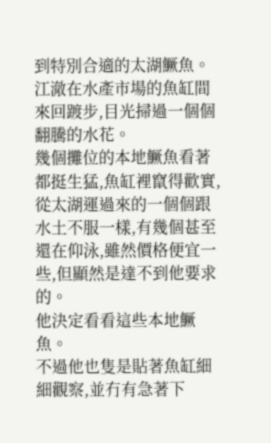到特別合適的太湖鱖魚。
江澈在水產市場的魚缸間來回踱步,目光掃過一個個翻騰的水花。
幾個攤位的本地鱖魚看著都挺生猛,魚缸裡竄得歡實,從太湖運過來的一個個跟水土不服一樣,有幾個甚至還在仰泳,雖然價格便宜一些,但顯然是達不到他要求的。
他決定看看這些本地鱖魚。
不過他也隻是貼著魚缸細細觀察,並冇有急著下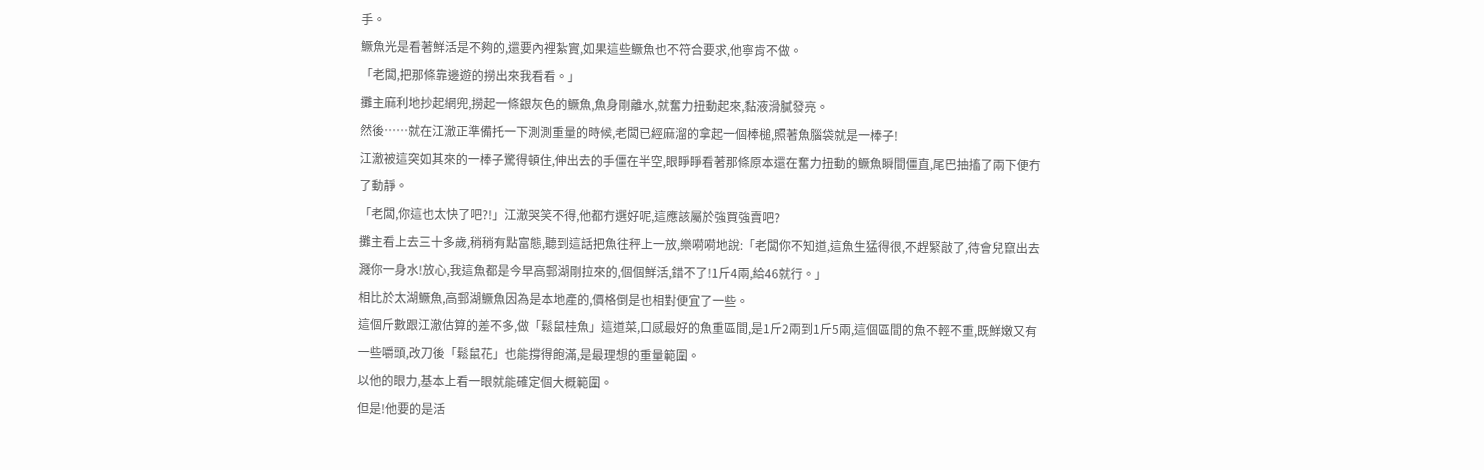手。
鱖魚光是看著鮮活是不夠的,還要內裡紮實,如果這些鱖魚也不符合要求,他寧肯不做。
「老闆,把那條靠邊遊的撈出來我看看。」
攤主麻利地抄起網兜,撈起一條銀灰色的鱖魚,魚身剛離水,就奮力扭動起來,黏液滑膩發亮。
然後……就在江澈正準備托一下測測重量的時候,老闆已經麻溜的拿起一個棒槌,照著魚腦袋就是一棒子!
江澈被這突如其來的一棒子驚得頓住,伸出去的手僵在半空,眼睜睜看著那條原本還在奮力扭動的鱖魚瞬間僵直,尾巴抽搐了兩下便冇了動靜。
「老闆,你這也太快了吧?!」江澈哭笑不得,他都冇選好呢,這應該屬於強買強賣吧?
攤主看上去三十多歲,稍稍有點富態,聽到這話把魚往秤上一放,樂嗬嗬地說:「老闆你不知道,這魚生猛得很,不趕緊敲了,待會兒竄出去濺你一身水!放心,我這魚都是今早高郵湖剛拉來的,個個鮮活,錯不了!1斤4兩,給46就行。」
相比於太湖鱖魚,高郵湖鱖魚因為是本地產的,價格倒是也相對便宜了一些。
這個斤數跟江澈估算的差不多,做「鬆鼠桂魚」這道菜,口感最好的魚重區間,是1斤2兩到1斤5兩,這個區間的魚不輕不重,既鮮嫩又有一些嚼頭,改刀後「鬆鼠花」也能撐得飽滿,是最理想的重量範圍。
以他的眼力,基本上看一眼就能確定個大概範圍。
但是!他要的是活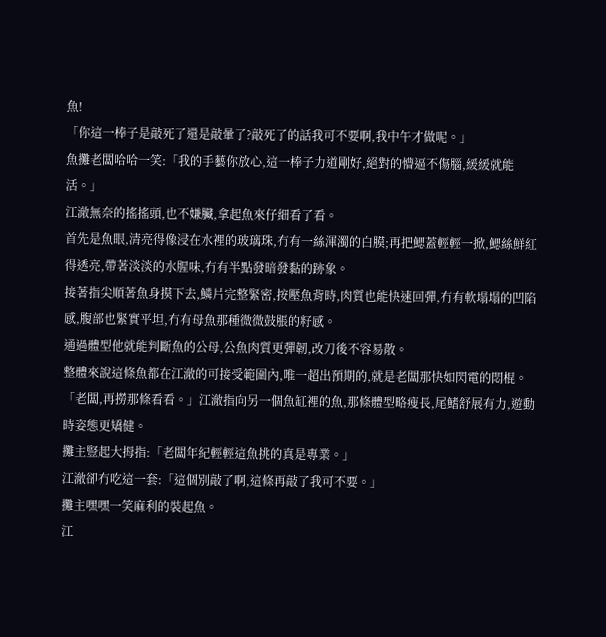魚!
「你這一棒子是敲死了還是敲暈了?敲死了的話我可不要啊,我中午才做呢。」
魚攤老闆哈哈一笑:「我的手藝你放心,這一棒子力道剛好,絕對的懵逼不傷腦,緩緩就能活。」
江澈無奈的搖搖頭,也不嫌臟,拿起魚來仔細看了看。
首先是魚眼,清亮得像浸在水裡的玻璃珠,冇有一絲渾濁的白膜;再把鰓蓋輕輕一掀,鰓絲鮮紅得透亮,帶著淡淡的水腥味,冇有半點發暗發黏的跡象。
接著指尖順著魚身摸下去,鱗片完整緊密,按壓魚背時,肉質也能快速回彈,冇有軟塌塌的凹陷感,腹部也緊實平坦,冇有母魚那種微微鼓脹的籽感。
通過體型他就能判斷魚的公母,公魚肉質更彈韌,改刀後不容易散。
整體來說這條魚都在江澈的可接受範圍內,唯一超出預期的,就是老闆那快如閃電的悶棍。
「老闆,再撈那條看看。」江澈指向另一個魚缸裡的魚,那條體型略瘦長,尾鰭舒展有力,遊動時姿態更矯健。
攤主豎起大拇指:「老闆年紀輕輕這魚挑的真是專業。」
江澈卻冇吃這一套:「這個別敲了啊,這條再敲了我可不要。」
攤主嘿嘿一笑麻利的裝起魚。
江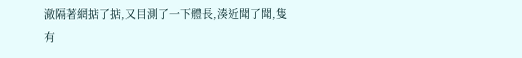澈隔著網掂了掂,又目測了一下體長,湊近聞了聞,隻有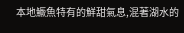本地鱖魚特有的鮮甜氣息,混著湖水的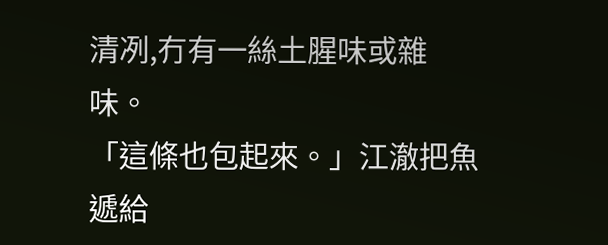清冽,冇有一絲土腥味或雜味。
「這條也包起來。」江澈把魚遞給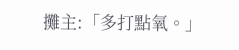攤主:「多打點氧。」